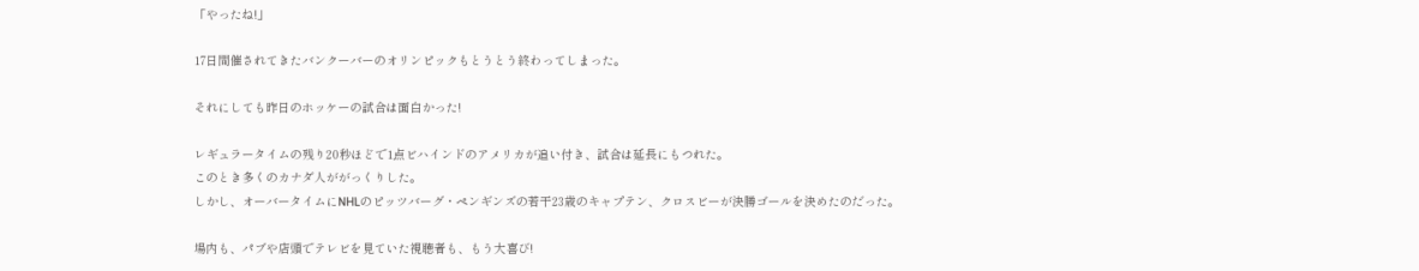「やったね!」

17日間催されてきたバンクーバーのオリンピックもとうとう終わってしまった。

それにしても昨日のホッケーの試合は面白かった!

レギュラータイムの残り20秒ほどで1点ビハインドのアメリカが追い付き、試合は延長にもつれた。
このとき多くのカナダ人ががっくりした。
しかし、オーバータイムにNHLのピッツバーグ・ペンギンズの若干23歳のキャプテン、クロスビーが決勝ゴールを決めたのだった。

場内も、パブや店頭でテレビを見ていた視聴者も、もう大喜び!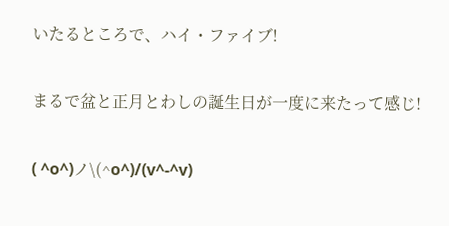いたるところで、ハイ・ファイブ!

まるで盆と正月とわしの誕生日が一度に来たって感じ!

( ^o^)ノ\(^o^)/(v^-^v)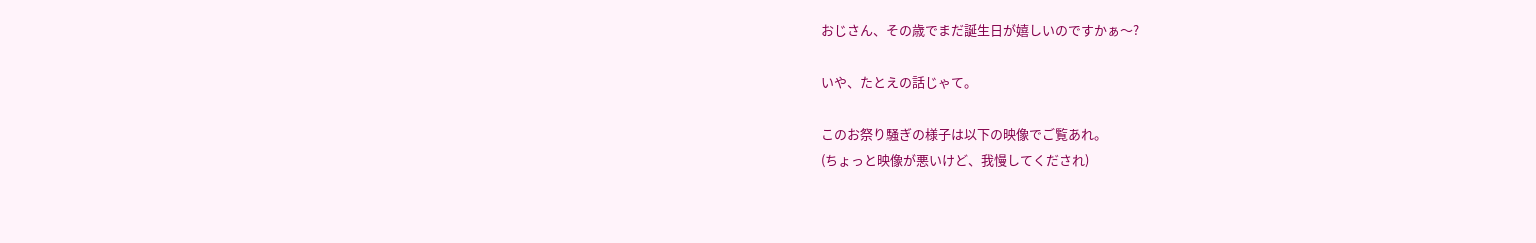おじさん、その歳でまだ誕生日が嬉しいのですかぁ〜?

いや、たとえの話じゃて。

このお祭り騒ぎの様子は以下の映像でご覧あれ。
(ちょっと映像が悪いけど、我慢してくだされ)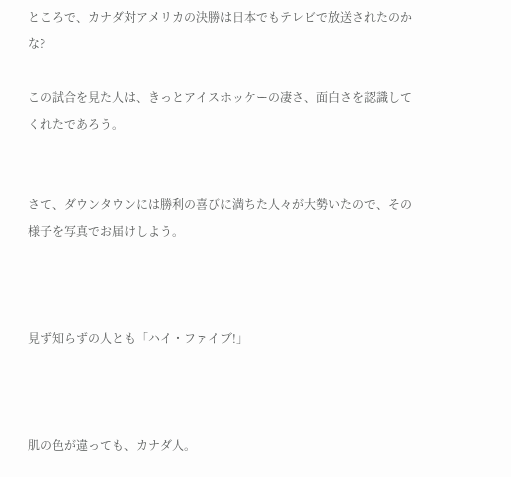ところで、カナダ対アメリカの決勝は日本でもテレビで放送されたのかな?

この試合を見た人は、きっとアイスホッケーの凄さ、面白さを認識してくれたであろう。


さて、ダウンタウンには勝利の喜びに満ちた人々が大勢いたので、その様子を写真でお届けしよう。



見ず知らずの人とも「ハイ・ファイブ!」



肌の色が違っても、カナダ人。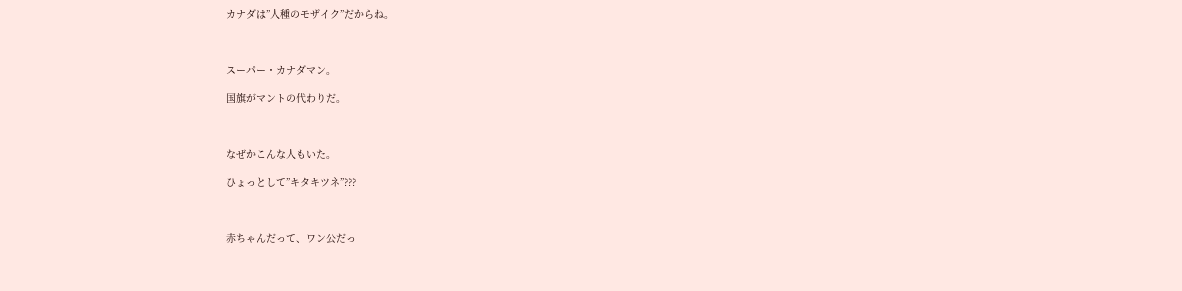カナダは”人種のモザイク”だからね。



スーパー・カナダマン。

国旗がマントの代わりだ。



なぜかこんな人もいた。

ひょっとして”キタキツネ”???



赤ちゃんだって、ワン公だっ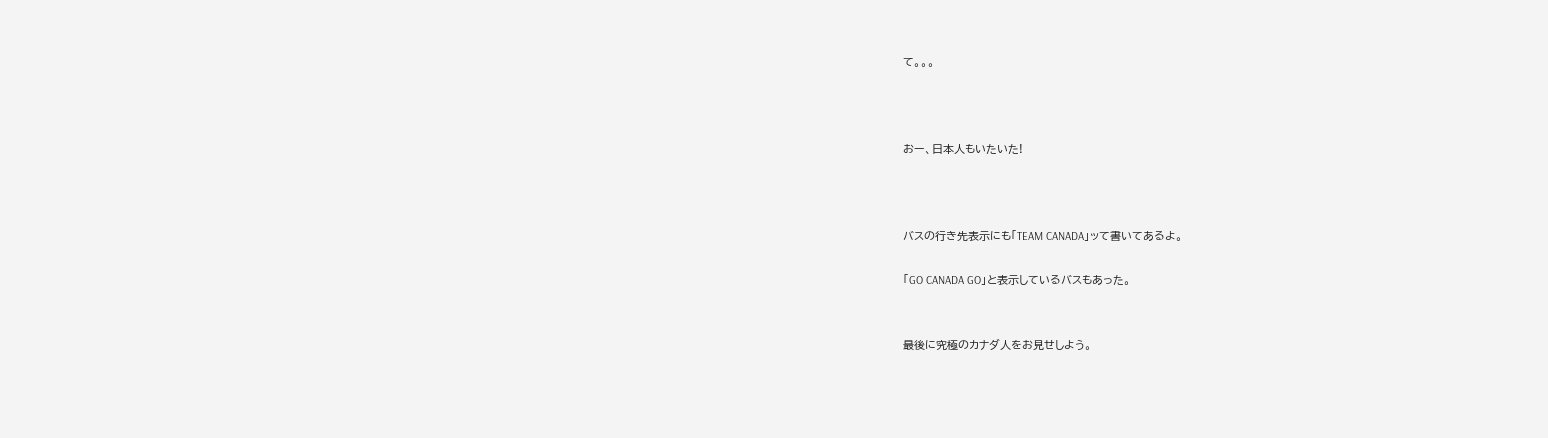て。。。



おー、日本人もいたいた!



バスの行き先表示にも「TEAM CANADA」ッて書いてあるよ。

「GO CANADA GO」と表示しているバスもあった。


最後に究極のカナダ人をお見せしよう。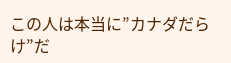この人は本当に”カナダだらけ”だ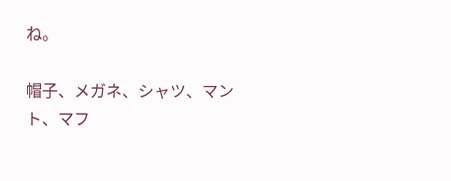ね。

帽子、メガネ、シャツ、マント、マフ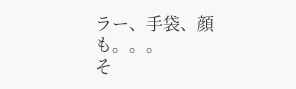ラー、手袋、顔も。。。
そ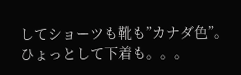してショーツも靴も”カナダ色”。
ひょっとして下着も。。。